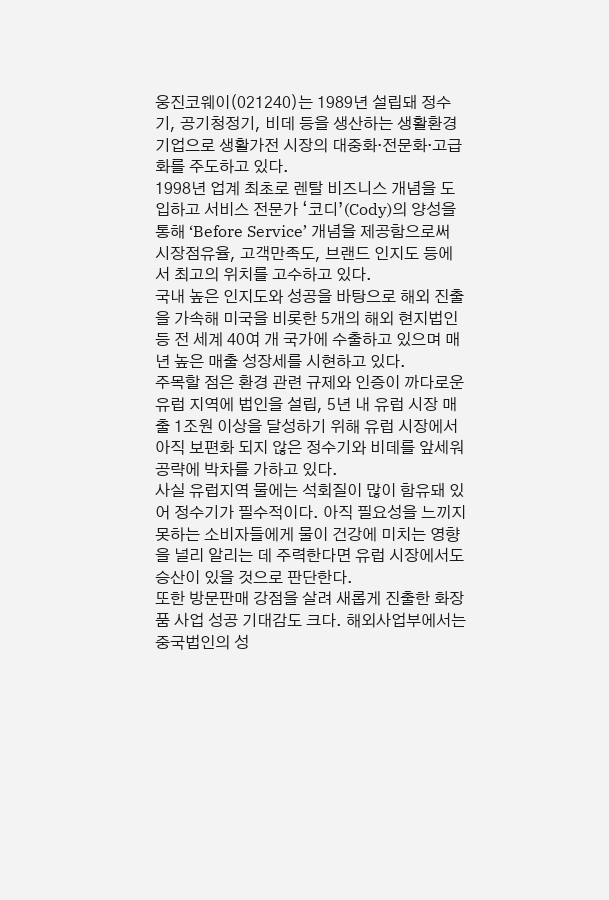웅진코웨이(021240)는 1989년 설립돼 정수기, 공기청정기, 비데 등을 생산하는 생활환경 기업으로 생활가전 시장의 대중화·전문화·고급화를 주도하고 있다.
1998년 업계 최초로 렌탈 비즈니스 개념을 도입하고 서비스 전문가 ‘코디’(Cody)의 양성을 통해 ‘Before Service’ 개념을 제공함으로써 시장점유율, 고객만족도, 브랜드 인지도 등에서 최고의 위치를 고수하고 있다.
국내 높은 인지도와 성공을 바탕으로 해외 진출을 가속해 미국을 비롯한 5개의 해외 현지법인 등 전 세계 40여 개 국가에 수출하고 있으며 매년 높은 매출 성장세를 시현하고 있다.
주목할 점은 환경 관련 규제와 인증이 까다로운 유럽 지역에 법인을 설립, 5년 내 유럽 시장 매출 1조원 이상을 달성하기 위해 유럽 시장에서 아직 보편화 되지 않은 정수기와 비데를 앞세워 공략에 박차를 가하고 있다.
사실 유럽지역 물에는 석회질이 많이 함유돼 있어 정수기가 필수적이다. 아직 필요성을 느끼지 못하는 소비자들에게 물이 건강에 미치는 영향을 널리 알리는 데 주력한다면 유럽 시장에서도 승산이 있을 것으로 판단한다.
또한 방문판매 강점을 살려 새롭게 진출한 화장품 사업 성공 기대감도 크다. 해외사업부에서는 중국법인의 성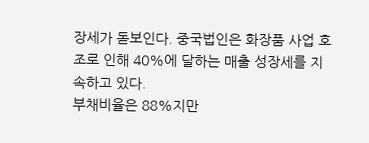장세가 돋보인다. 중국법인은 화장품 사업 호조로 인해 40%에 달하는 매출 성장세를 지속하고 있다.
부채비율은 88%지만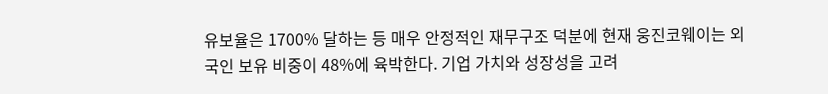유보율은 1700% 달하는 등 매우 안정적인 재무구조 덕분에 현재 웅진코웨이는 외국인 보유 비중이 48%에 육박한다. 기업 가치와 성장성을 고려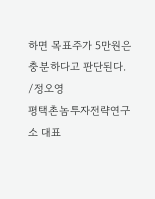하면 목표주가 5만원은 충분하다고 판단된다.
/정오영
평택촌놈투자전략연구소 대표